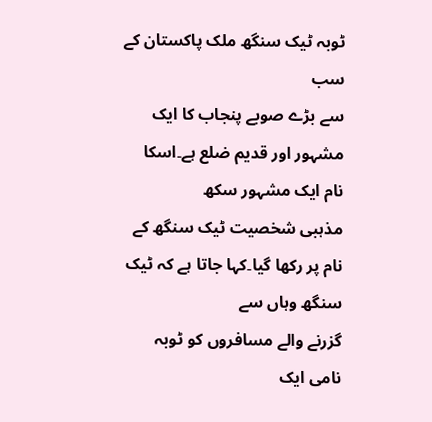ٹوبہ ٹیک سنگھ ملک پاکستان کے سب
سے بڑے صوبے پنجاب کا ایک مشہور اور قدیم ضلع ہے۔اسکا نام ایک مشہور سکھ
مذہبی شخصیت ٹیک سنگھ کے نام پر رکھا گیا۔کہا جاتا ہے کہ ٹیک سنگھ وہاں سے
گزرنے والے مسافروں کو ٹوبہ نامی ایک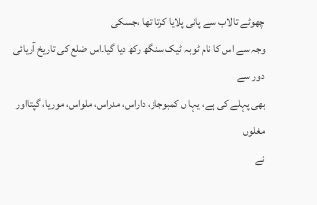چھوٹے تالاب سے پانی پلایا کرتا تھا ،جسکی
وجہ سے اس کا نام ٹوبہ ٹیک سنگھ رکھ دیا گیا۔اس ضلع کی تاریخ آریائی دور سے
بھی پہلے کی ہے، یہا ں کمبوجاز، داراس، مدراس، ملواس، موریا، گپتااور مغلوں
نے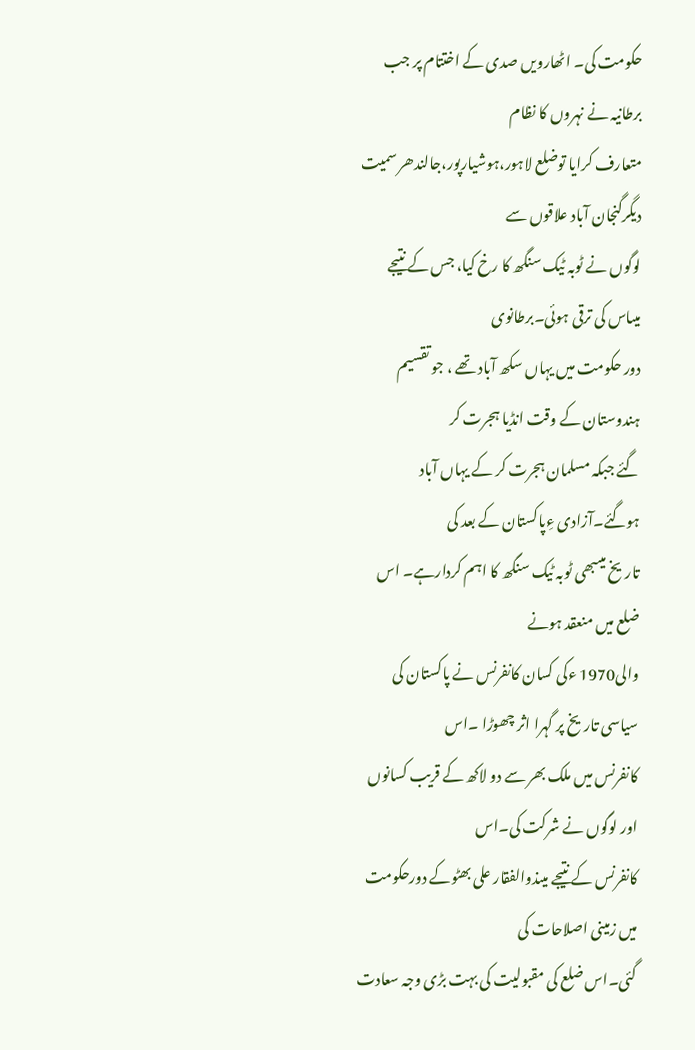حکومت کی۔ اٹھارویں صدی کے اختتام پر جب برطانیہ نے نہروں کا نظام
متعارف کرایا توضلع لاہور،ہوشیارپور،جالندھر سمیت دیگرگنجان آباد علاقوں سے
لوگوں نے ٹوبہ ٹیک سنگھ کا رخ کیا، جس کے نتیجے میںاس کی ترقی ہوئی۔برطانوی
دور حکومت میں یہاں سکھ آباد تھے ، جو تقسیم ہندوستان کے وقت انڈیا ہجرت کر
گئے جبکہ مسلمان ہجرت کر کے یہاں آباد ہوگئے۔آزادی ءِپاکستان کے بعد کی
تاریخ میںبھی ٹوبہ ٹیک سنگھ کا اہم کردارہے۔ اس ضلع میں منعقد ہونے
والی1970 ءکی کسان کانفرنس نے پاکستان کی سیاسی تاریخ پر گہرا اثر چھوڑا ۔اس
کانفرنس میں ملک بھر سے دو لاکھ کے قریب کسانوں اور لوگوں نے شرکت کی۔اس
کانفرنس کے نتیجے میںذوالفقار علی بھٹوکے دورحکومت میں زمینی اصلاحات کی
گئی۔اس ضلع کی مقبولیت کی بہت بڑی وجہ سعادت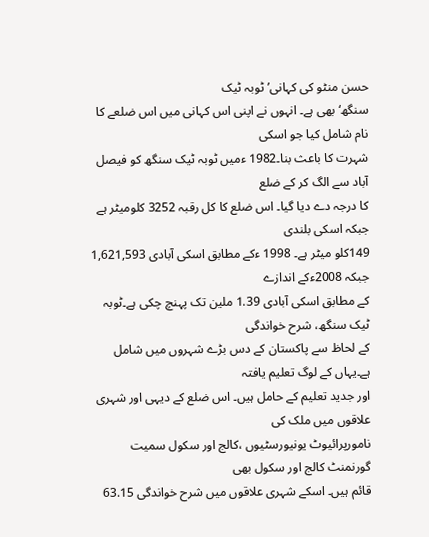حسن منٹو کی کہانی’ٹوبہ ٹیک
سنگھ‘ بھی ہے۔ انہوں نے اپنی اس کہانی میں اس ضلعے کا نام شامل کیا جو اسکی
شہرت کا باعث بنا۔1982 ءمیں ٹوبہ ٹیک سنگھ کو فیصل آباد سے الگ کر کے ضلع
کا درجہ دے دیا گیا۔ اس ضلع کا کل رقبہ 3252 کلومیٹر ہے جبکہ اسکی بلندی
149کلو میٹر ہے۔ 1998 ءکے مطابق اسکی آبادی 1,621,593 جبکہ 2008ءکے اندازے
کے مطابق اسکی آبادی 1.39 ملین تک پہنچ چکی ہے۔ٹوبہ ٹیک سنگھ، شرح خواندگی
کے لحاظ سے پاکستان کے دس بڑے شہروں میں شامل ہے۔یہاں کے لوگ تعلیم یافتہ
اور جدید تعلیم کے حامل ہیں۔ اس ضلع کے دیہی اور شہری علاقوں میں ملک کی
نامورپرائیوٹ یونیورسٹیوں ،کالج اور سکول سمیت گورنمنٹ کالج اور سکول بھی
قائم ہیں۔ اسکے شہری علاقوں میں شرح خواندگی 63.15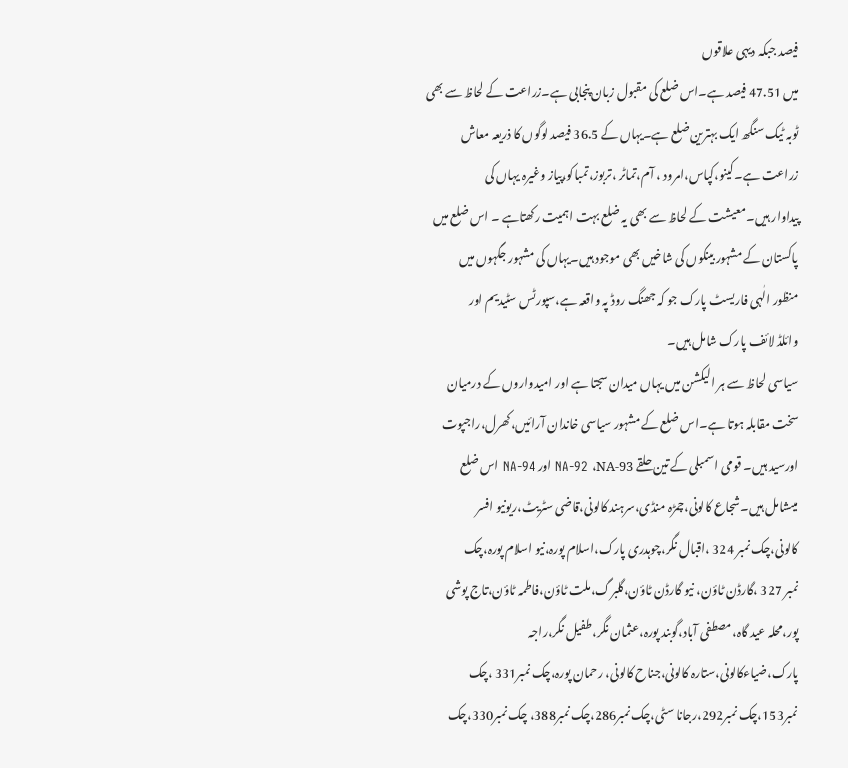فیصد جبکہ دیہی علاقوں
میں 47.51 فیصد ہے۔اس ضلع کی مقبول زبان پنجابی ہے۔زراعت کے لحاظ سے بھی
ٹوبہ ٹیک سنگھ ایک بہترین ضلع ہے۔یہاں کے 36.5 فیصد لوگوں کا ذریعہ معاش
زراعت ہے۔کینو،کپاس،امرود ، آم،تماٹر ،تربوز،تمباکو،پیاز وغیرہ یہاں کی
پیداوار ہیں۔معیشت کے لحاظ سے بھی یہ ضلع بہت اہمیت رکھتاہے ۔ اس ضلع میں
پاکستان کے مشہور بینکوں کی شاخیں بھی موجود ہیں۔یہاں کی مشہور جگہوں میں
منظور الٰہی فاریسٹ پارک جو کہ جھنگ روڈ پہ واقعہ ہے،سپورٹس سٹیدیم اور
وائلڈ لائف پارک شامل ہیں۔
سیاسی لحاظ سے ہر الیکشن میں یہاں میدان سجتا ہے اور امیدواروں کے درمیان
سخت مقابلہ ہوتا ہے۔اس ضلع کے مشہور سیاسی خاندان آرائیں،کھرل،راجپوت
اورسید ہیں۔ قومی اسمبلی کے تین حلقے NA-92 ،NA-93 اور NA-94 اس ضلع
میںشامل ہیں۔شجاع کالونی،چمڑہ منڈی،سرہند کالونی،قاضی سٹریٹ،ریونیو افسر
کالونی،چک نمبر 324 ،اقبال نگر،چوہدری پارک،اسلام پورہ،نیو اسلام پورہ،چک
نمبر 327 ،گارڈن ٹاؤن، نیو گارڈن ٹاؤن،گلبرگ،ملت ٹاؤن،فاطمہ ٹاؤن،تاج پوشی
پور،محلہ عید گاہ،مصطفی آباد،گوبند پورہ،عثمان نگر،طفیل نگر،راجہ
پارک،ضیاءکالونی،ستارہ کالونی،جناح کالونی، رحمان پورہ،چک نمبر331 ،چک
نمبر153،چک نمبر292،رجانا سٹی،چک نمبر286،چک نمبر388، چک نمبر330،چک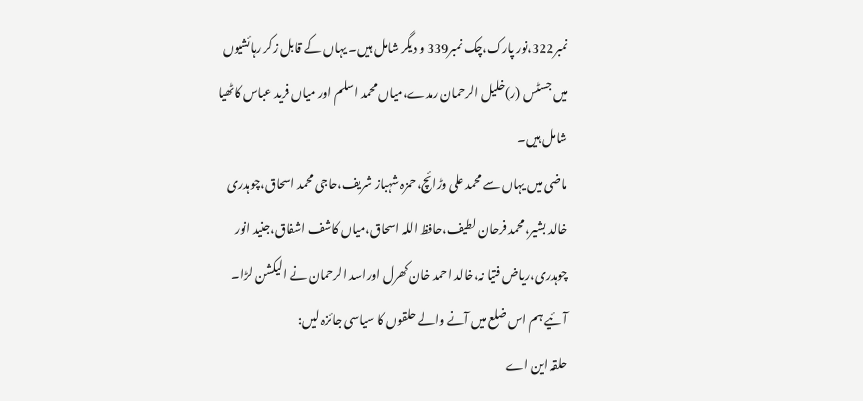نمبر322،نور پارک،چک نمبر339 و دیگر شامل ہیں۔ یہاں کے قابل زکر رہائشیوں
میں جسٹس (ر)خلیل الرحمان رمدے،میاں محمد اسلم اور میاں فرید عباس کاٹھیا
شامل ہیں۔
ماضی میں یہاں سے محمد علی وڑائچ،حمزہ شہباز شریف،حاجی محمد اسحاق،چوہدری
خالد بشیر،محمد فرحان لطیف،حافظ اللہ اسحاق،میاں کاشف اشفاق،جنید انور
چوہدری،ریاض فتیا نہ،خالد احمد خان کھرل اوراسد الرحمان نے الیکشن لڑا۔
آئیے ہم اس ضلع میں آنے والے حلقوں کا سیاسی جائزہ لیں:
حلقہ این اے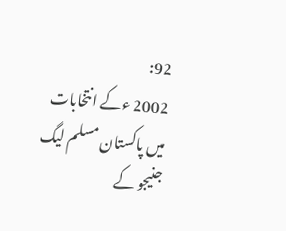92:
2002 ءکے انتخابات میں پاکستان مسلم لیگ جنیجو کے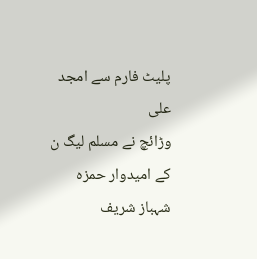پلیٹ فارم سے امجد علی
وڑائچ نے مسلم لیگ ن کے امیدوار حمزہ شہباز شریف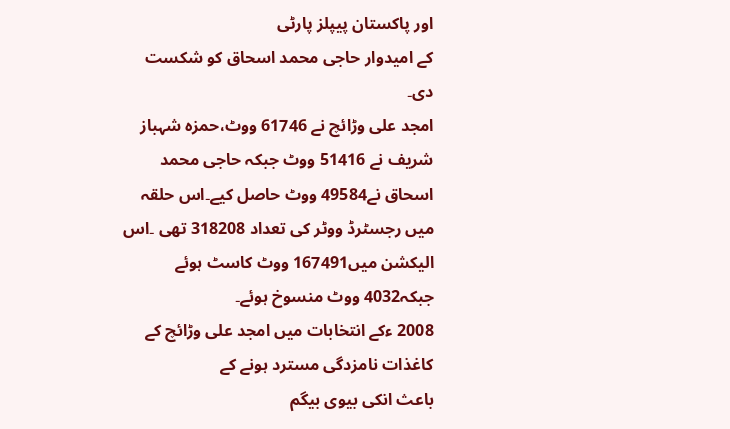اور پاکستان پیپلز پارٹی
کے امیدوار حاجی محمد اسحاق کو شکست دی۔
امجد علی وڑائچ نے 61746 ووٹ،حمزہ شہباز شریف نے 51416 ووٹ جبکہ حاجی محمد
اسحاق نے49584 ووٹ حاصل کیے۔اس حلقہ میں رجسٹرڈ ووٹر کی تعداد 318208 تھی ۔اس
الیکشن میں167491 ووٹ کاسٹ ہوئے جبکہ4032 ووٹ منسوخ ہوئے۔
2008 ءکے انتخابات میں امجد علی وڑائچ کے کاغذات نامزدگی مسترد ہونے کے
باعث انکی بیوی بیگم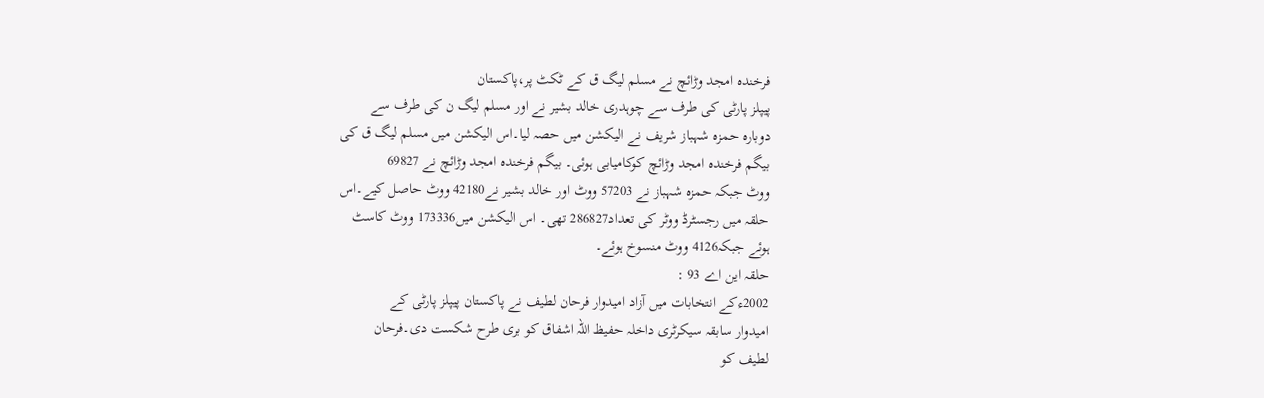فرخندہ امجد وڑائچ نے مسلم لیگ ق کے ٹکٹ پر،پاکستان
پیپلز پارٹی کی طرف سے چوہدری خالد بشیر نے اور مسلم لیگ ن کی طرف سے
دوبارہ حمزہ شہباز شریف نے الیکشن میں حصہ لیا۔اس الیکشن میں مسلم لیگ ق کی
بیگم فرخندہ امجد وڑائچ کوکامیابی ہوئی۔ بیگم فرخندہ امجد وڑائچ نے 69827
ووٹ جبکہ حمزہ شہباز نے 57203 ووٹ اور خالد بشیر نے42180 ووٹ حاصل کیے۔اس
حلقہ میں رجسٹرڈ ووٹر کی تعداد286827 تھی۔ اس الیکشن میں173336 ووٹ کاسٹ
ہوئے جبکہ4126 ووٹ منسوخ ہوئے۔
حلقہ این اے 93 :
2002ءکے انتخابات میں آزاد امیدوار فرحان لطیف نے پاکستان پیپلز پارٹی کے
امیدوار سابقہ سیکرٹری داخلہ حفیظ اللہ اشفاق کو بری طرح شکست دی۔فرحان
لطیف کو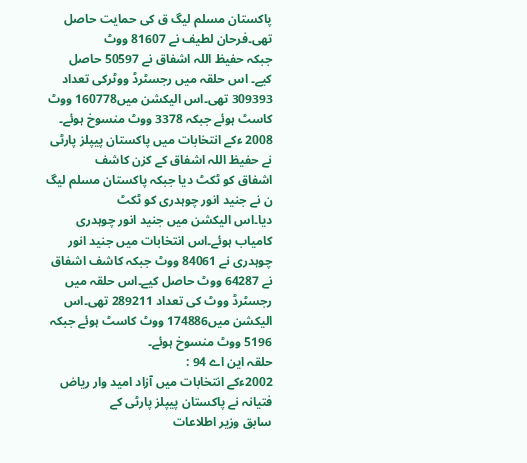پاکستان مسلم لیگ ق کی حمایت حاصل تھی۔فرحان لطیف نے 81607 ووٹ
جبکہ حفیظ اللہ اشفاق نے 50597 حاصل کیے۔ اس حلقہ میں رجسٹرڈ ووٹرکی تعداد
309393 تھی۔اس الیکشن میں160778 ووٹ کاسٹ ہوئے جبکہ 3378 ووٹ منسوخ ہوئے۔
2008 ءکے انتخابات میں پاکستان پیپلز پارٹی نے حفیظ اللہ اشفاق کے کزن کاشف
اشفاق کو ٹکٹ دیا جبکہ پاکستان مسلم لیگ ن نے جنید انور چوہدری کو ٹکٹ
دیا۔اس الیکشن میں جنید انور چوہدری کامیاب ہوئے۔اس انتخابات میں جنید انور
چوہدری نے 84061 ووٹ جبکہ کاشف اشفاق نے 64287 ووٹ حاصل کیے۔اس حلقہ میں
رجسٹرڈ ووٹ کی تعداد 289211 تھی۔اس الیکشن میں174886 ووٹ کاسٹ ہوئے جبکہ
5196 ووٹ منسوخ ہوئے۔
حلقہ این اے 94 :
2002ءکے انتخابات میں آزاد امید وار ریاض فتیانہ نے پاکستان پیپلز پارٹی کے
سابق وزیر اطلاعات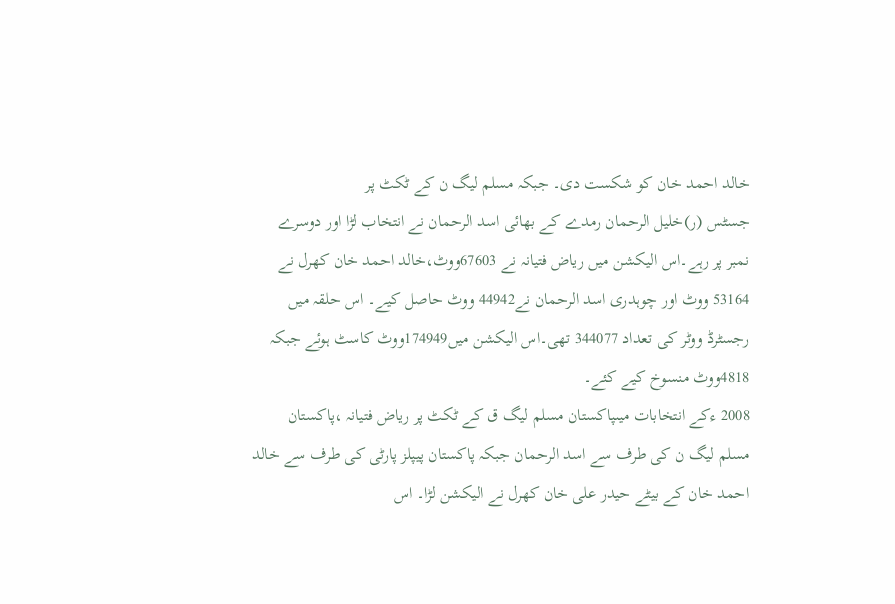خالد احمد خان کو شکست دی۔ جبکہ مسلم لیگ ن کے ٹکٹ پر
جسٹس (ر)خلیل الرحمان رمدے کے بھائی اسد الرحمان نے انتخاب لڑا اور دوسرے
نمبر پر رہے۔اس الیکشن میں ریاض فتیانہ نے 67603ووٹ،خالد احمد خان کھرل نے
53164 ووٹ اور چوہدری اسد الرحمان نے44942 ووٹ حاصل کیے۔ اس حلقہ میں
رجسٹرڈ ووٹر کی تعداد 344077 تھی۔اس الیکشن میں174949ووٹ کاسٹ ہوئے جبکہ
4818ووٹ منسوخ کیے کئے۔
2008 ءکے انتخابات میںپاکستان مسلم لیگ ق کے ٹکٹ پر ریاض فتیانہ ،پاکستان
مسلم لیگ ن کی طرف سے اسد الرحمان جبکہ پاکستان پیپلز پارٹی کی طرف سے خالد
احمد خان کے بیٹے حیدر علی خان کھرل نے الیکشن لڑا۔ اس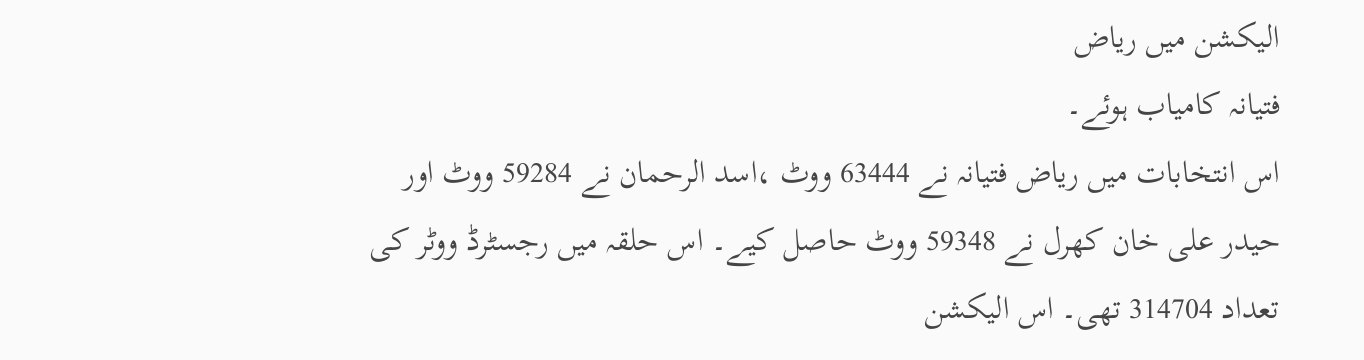الیکشن میں ریاض
فتیانہ کامیاب ہوئے۔
اس انتخابات میں ریاض فتیانہ نے 63444 ووٹ ،اسد الرحمان نے 59284 ووٹ اور
حیدر علی خان کھرل نے 59348 ووٹ حاصل کیے۔ اس حلقہ میں رجسٹرڈ ووٹر کی
تعداد 314704 تھی۔ اس الیکشن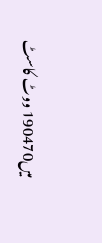میں190470 ووٹ کاسٹ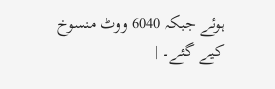ہوئے جبکہ 6040 ووٹ منسوخ
کیے گئے۔ |